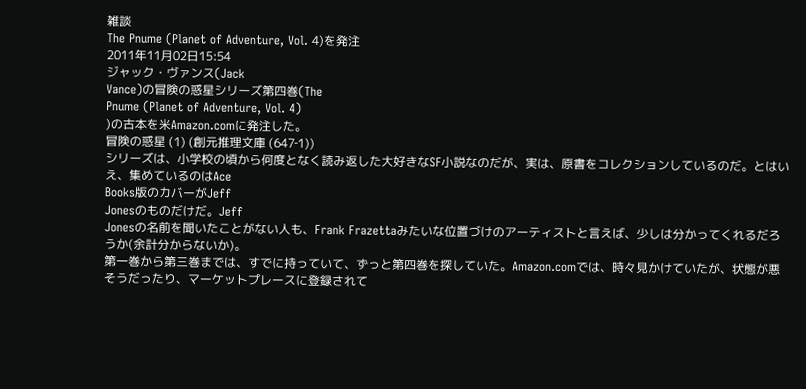雑談
The Pnume (Planet of Adventure, Vol. 4)を発注
2011年11月02日15:54
ジャック・ヴァンス(Jack
Vance)の冒険の惑星シリーズ第四巻(The
Pnume (Planet of Adventure, Vol. 4)
)の古本を米Amazon.comに発注した。
冒険の惑星 (1) (創元推理文庫 (647‐1))
シリーズは、小学校の頃から何度となく読み返した大好きなSF小説なのだが、実は、原書をコレクションしているのだ。とはいえ、集めているのはAce
Books版のカバーがJeff
Jonesのものだけだ。Jeff
Jonesの名前を聞いたことがない人も、Frank Frazettaみたいな位置づけのアーティストと言えば、少しは分かってくれるだろうか(余計分からないか)。
第一巻から第三巻までは、すでに持っていて、ずっと第四巻を探していた。Amazon.comでは、時々見かけていたが、状態が悪そうだったり、マーケットプレースに登録されて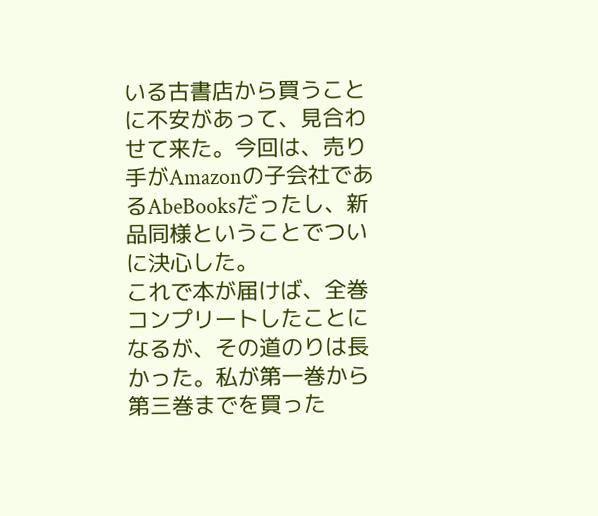いる古書店から買うことに不安があって、見合わせて来た。今回は、売り手がAmazonの子会社であるAbeBooksだったし、新品同様ということでついに決心した。
これで本が届けば、全巻コンプリートしたことになるが、その道のりは長かった。私が第一巻から第三巻までを買った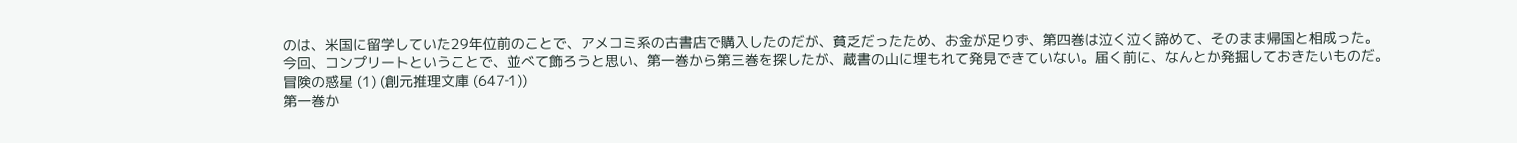のは、米国に留学していた29年位前のことで、アメコミ系の古書店で購入したのだが、貧乏だったため、お金が足りず、第四巻は泣く泣く諦めて、そのまま帰国と相成った。
今回、コンプリートということで、並べて飾ろうと思い、第一巻から第三巻を探したが、蔵書の山に埋もれて発見できていない。届く前に、なんとか発掘しておきたいものだ。
冒険の惑星 (1) (創元推理文庫 (647‐1))
第一巻か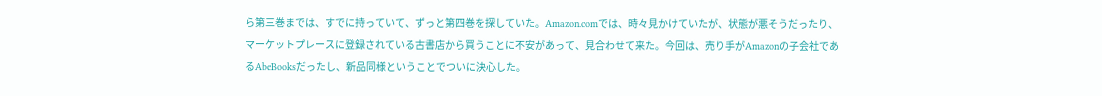ら第三巻までは、すでに持っていて、ずっと第四巻を探していた。Amazon.comでは、時々見かけていたが、状態が悪そうだったり、マーケットプレースに登録されている古書店から買うことに不安があって、見合わせて来た。今回は、売り手がAmazonの子会社であるAbeBooksだったし、新品同様ということでついに決心した。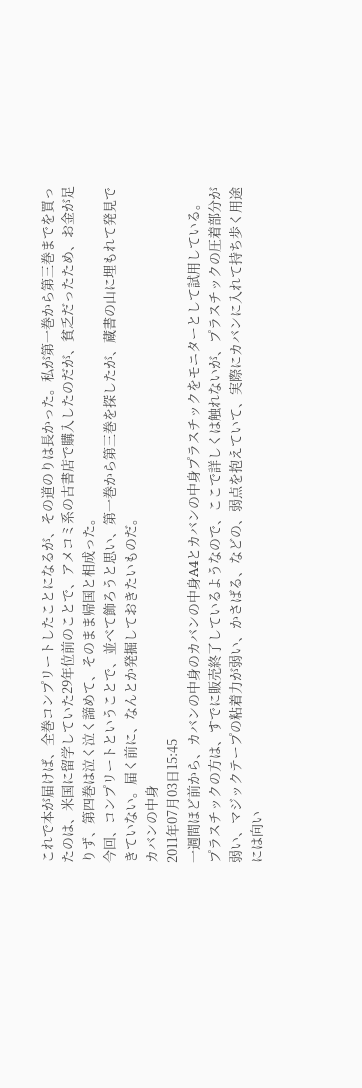これで本が届けば、全巻コンプリートしたことになるが、その道のりは長かった。私が第一巻から第三巻までを買ったのは、米国に留学していた29年位前のことで、アメコミ系の古書店で購入したのだが、貧乏だったため、お金が足りず、第四巻は泣く泣く諦めて、そのまま帰国と相成った。
今回、コンプリートということで、並べて飾ろうと思い、第一巻から第三巻を探したが、蔵書の山に埋もれて発見できていない。届く前に、なんとか発掘しておきたいものだ。
カバンの中身
2011年07月03日15:45
一週間ほど前から、カバンの中身のカバンの中身A4とカバンの中身プラスチックをモニターとして試用している。
プラスチックの方は、すでに販売終了しているようなので、ここで詳しくは触れないが、プラスチックの圧着部分が弱い、マジックテープの粘着力が弱い、かさばる、などの、弱点を抱えていて、実際にカバンに入れて持ち歩く用途には向い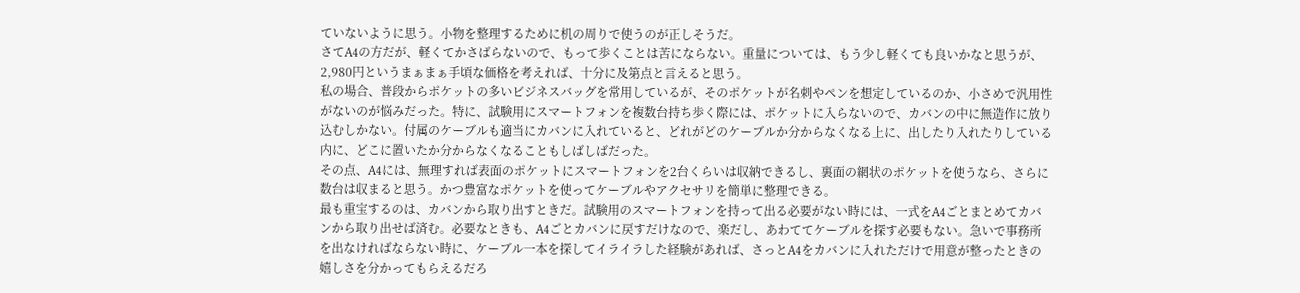ていないように思う。小物を整理するために机の周りで使うのが正しそうだ。
さてA4の方だが、軽くてかさばらないので、もって歩くことは苦にならない。重量については、もう少し軽くても良いかなと思うが、2,980円というまぁまぁ手頃な価格を考えれば、十分に及第点と言えると思う。
私の場合、普段からポケットの多いビジネスバッグを常用しているが、そのポケットが名刺やペンを想定しているのか、小さめで汎用性がないのが悩みだった。特に、試験用にスマートフォンを複数台持ち歩く際には、ポケットに入らないので、カバンの中に無造作に放り込むしかない。付属のケーブルも適当にカバンに入れていると、どれがどのケーブルか分からなくなる上に、出したり入れたりしている内に、どこに置いたか分からなくなることもしばしばだった。
その点、A4には、無理すれば表面のポケットにスマートフォンを2台くらいは収納できるし、裏面の網状のポケットを使うなら、さらに数台は収まると思う。かつ豊富なポケットを使ってケーブルやアクセサリを簡単に整理できる。
最も重宝するのは、カバンから取り出すときだ。試験用のスマートフォンを持って出る必要がない時には、一式をA4ごとまとめてカバンから取り出せば済む。必要なときも、A4ごとカバンに戻すだけなので、楽だし、あわててケーブルを探す必要もない。急いで事務所を出なければならない時に、ケーブル一本を探してイライラした経験があれば、さっとA4をカバンに入れただけで用意が整ったときの嬉しさを分かってもらえるだろ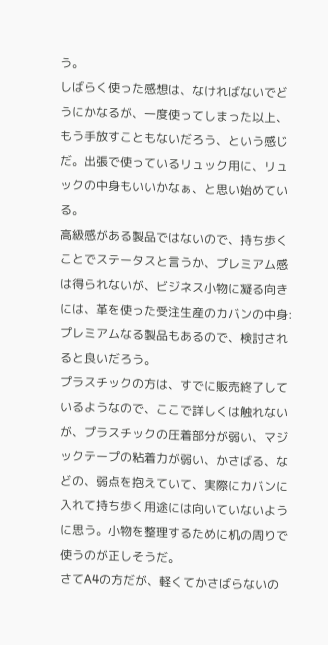う。
しばらく使った感想は、なければないでどうにかなるが、一度使ってしまった以上、もう手放すこともないだろう、という感じだ。出張で使っているリュック用に、リュックの中身もいいかなぁ、と思い始めている。
高級感がある製品ではないので、持ち歩くことでステータスと言うか、プレミアム感は得られないが、ビジネス小物に凝る向きには、革を使った受注生産のカバンの中身:プレミアムなる製品もあるので、検討されると良いだろう。
プラスチックの方は、すでに販売終了しているようなので、ここで詳しくは触れないが、プラスチックの圧着部分が弱い、マジックテープの粘着力が弱い、かさばる、などの、弱点を抱えていて、実際にカバンに入れて持ち歩く用途には向いていないように思う。小物を整理するために机の周りで使うのが正しそうだ。
さてA4の方だが、軽くてかさばらないの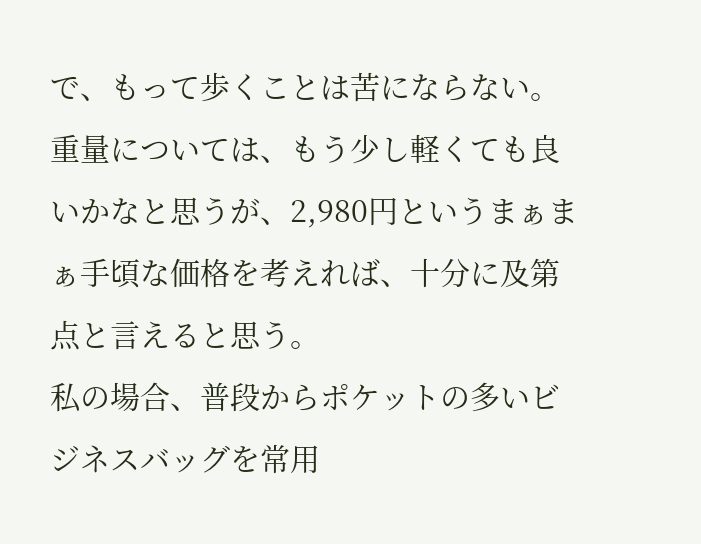で、もって歩くことは苦にならない。重量については、もう少し軽くても良いかなと思うが、2,980円というまぁまぁ手頃な価格を考えれば、十分に及第点と言えると思う。
私の場合、普段からポケットの多いビジネスバッグを常用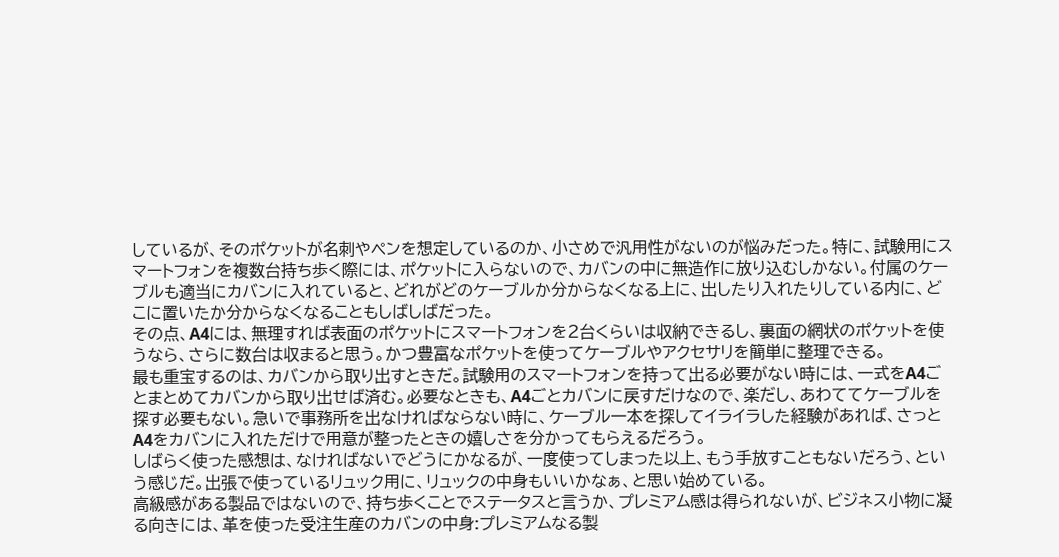しているが、そのポケットが名刺やペンを想定しているのか、小さめで汎用性がないのが悩みだった。特に、試験用にスマートフォンを複数台持ち歩く際には、ポケットに入らないので、カバンの中に無造作に放り込むしかない。付属のケーブルも適当にカバンに入れていると、どれがどのケーブルか分からなくなる上に、出したり入れたりしている内に、どこに置いたか分からなくなることもしばしばだった。
その点、A4には、無理すれば表面のポケットにスマートフォンを2台くらいは収納できるし、裏面の網状のポケットを使うなら、さらに数台は収まると思う。かつ豊富なポケットを使ってケーブルやアクセサリを簡単に整理できる。
最も重宝するのは、カバンから取り出すときだ。試験用のスマートフォンを持って出る必要がない時には、一式をA4ごとまとめてカバンから取り出せば済む。必要なときも、A4ごとカバンに戻すだけなので、楽だし、あわててケーブルを探す必要もない。急いで事務所を出なければならない時に、ケーブル一本を探してイライラした経験があれば、さっとA4をカバンに入れただけで用意が整ったときの嬉しさを分かってもらえるだろう。
しばらく使った感想は、なければないでどうにかなるが、一度使ってしまった以上、もう手放すこともないだろう、という感じだ。出張で使っているリュック用に、リュックの中身もいいかなぁ、と思い始めている。
高級感がある製品ではないので、持ち歩くことでステータスと言うか、プレミアム感は得られないが、ビジネス小物に凝る向きには、革を使った受注生産のカバンの中身:プレミアムなる製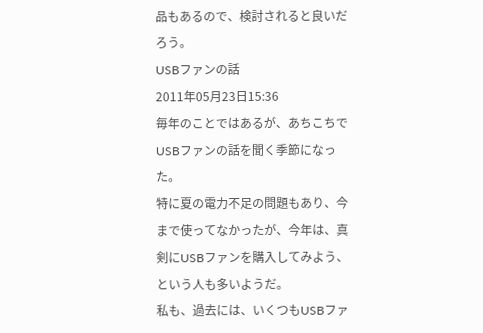品もあるので、検討されると良いだろう。
USBファンの話
2011年05月23日15:36
毎年のことではあるが、あちこちでUSBファンの話を聞く季節になった。
特に夏の電力不足の問題もあり、今まで使ってなかったが、今年は、真剣にUSBファンを購入してみよう、という人も多いようだ。
私も、過去には、いくつもUSBファ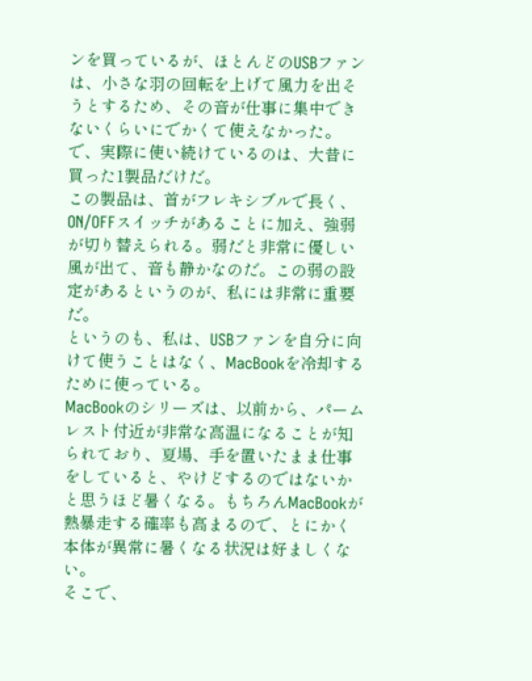ンを買っているが、ほとんどのUSBファンは、小さな羽の回転を上げて風力を出そうとするため、その音が仕事に集中できないくらいにでかくて使えなかった。
で、実際に使い続けているのは、大昔に買った1製品だけだ。
この製品は、首がフレキシブルで長く、ON/OFFスイッチがあることに加え、強弱が切り替えられる。弱だと非常に優しい風が出て、音も静かなのだ。この弱の設定があるというのが、私には非常に重要だ。
というのも、私は、USBファンを自分に向けて使うことはなく、MacBookを冷却するために使っている。
MacBookのシリーズは、以前から、パームレスト付近が非常な高温になることが知られており、夏場、手を置いたまま仕事をしていると、やけどするのではないかと思うほど暑くなる。もちろんMacBookが熱暴走する確率も高まるので、とにかく本体が異常に暑くなる状況は好ましくない。
そこで、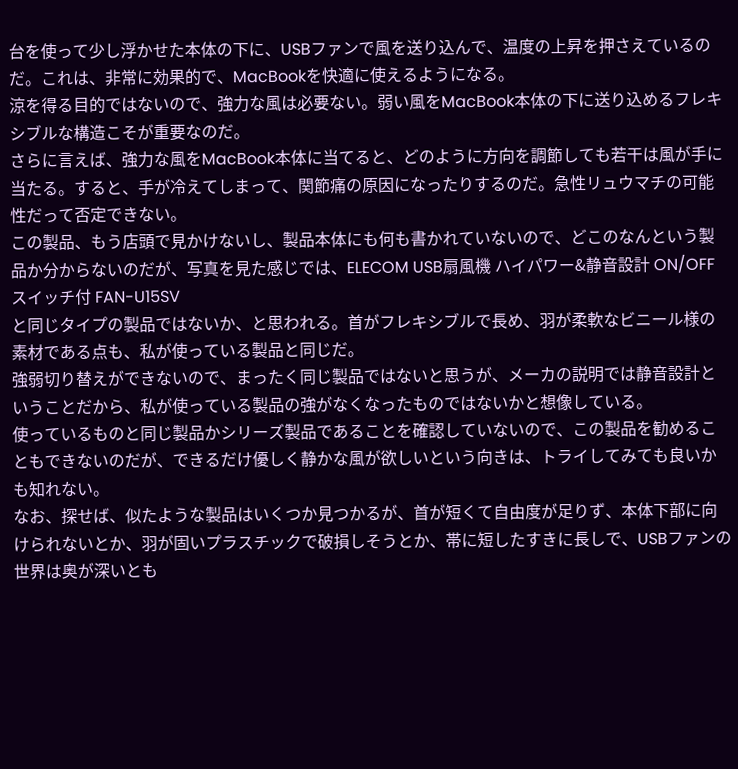台を使って少し浮かせた本体の下に、USBファンで風を送り込んで、温度の上昇を押さえているのだ。これは、非常に効果的で、MacBookを快適に使えるようになる。
涼を得る目的ではないので、強力な風は必要ない。弱い風をMacBook本体の下に送り込めるフレキシブルな構造こそが重要なのだ。
さらに言えば、強力な風をMacBook本体に当てると、どのように方向を調節しても若干は風が手に当たる。すると、手が冷えてしまって、関節痛の原因になったりするのだ。急性リュウマチの可能性だって否定できない。
この製品、もう店頭で見かけないし、製品本体にも何も書かれていないので、どこのなんという製品か分からないのだが、写真を見た感じでは、ELECOM USB扇風機 ハイパワー&静音設計 ON/OFFスイッチ付 FAN-U15SV
と同じタイプの製品ではないか、と思われる。首がフレキシブルで長め、羽が柔軟なビニール様の素材である点も、私が使っている製品と同じだ。
強弱切り替えができないので、まったく同じ製品ではないと思うが、メーカの説明では静音設計ということだから、私が使っている製品の強がなくなったものではないかと想像している。
使っているものと同じ製品かシリーズ製品であることを確認していないので、この製品を勧めることもできないのだが、できるだけ優しく静かな風が欲しいという向きは、トライしてみても良いかも知れない。
なお、探せば、似たような製品はいくつか見つかるが、首が短くて自由度が足りず、本体下部に向けられないとか、羽が固いプラスチックで破損しそうとか、帯に短したすきに長しで、USBファンの世界は奥が深いとも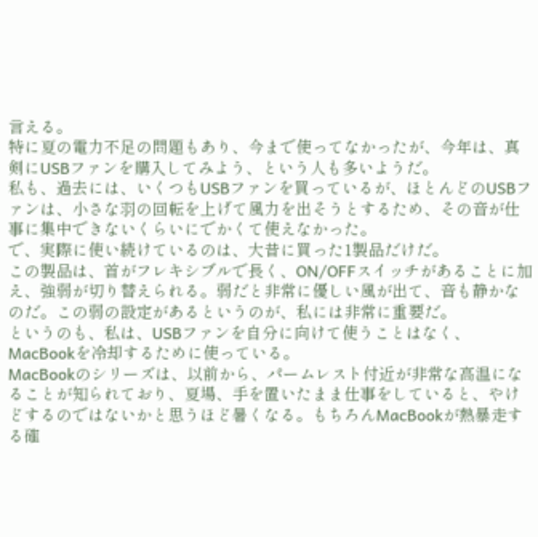言える。
特に夏の電力不足の問題もあり、今まで使ってなかったが、今年は、真剣にUSBファンを購入してみよう、という人も多いようだ。
私も、過去には、いくつもUSBファンを買っているが、ほとんどのUSBファンは、小さな羽の回転を上げて風力を出そうとするため、その音が仕事に集中できないくらいにでかくて使えなかった。
で、実際に使い続けているのは、大昔に買った1製品だけだ。
この製品は、首がフレキシブルで長く、ON/OFFスイッチがあることに加え、強弱が切り替えられる。弱だと非常に優しい風が出て、音も静かなのだ。この弱の設定があるというのが、私には非常に重要だ。
というのも、私は、USBファンを自分に向けて使うことはなく、MacBookを冷却するために使っている。
MacBookのシリーズは、以前から、パームレスト付近が非常な高温になることが知られており、夏場、手を置いたまま仕事をしていると、やけどするのではないかと思うほど暑くなる。もちろんMacBookが熱暴走する確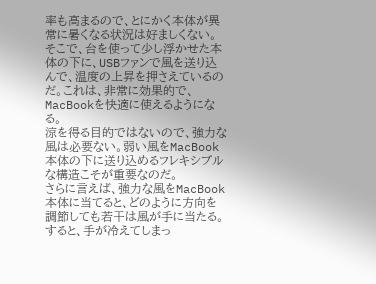率も高まるので、とにかく本体が異常に暑くなる状況は好ましくない。
そこで、台を使って少し浮かせた本体の下に、USBファンで風を送り込んで、温度の上昇を押さえているのだ。これは、非常に効果的で、MacBookを快適に使えるようになる。
涼を得る目的ではないので、強力な風は必要ない。弱い風をMacBook本体の下に送り込めるフレキシブルな構造こそが重要なのだ。
さらに言えば、強力な風をMacBook本体に当てると、どのように方向を調節しても若干は風が手に当たる。すると、手が冷えてしまっ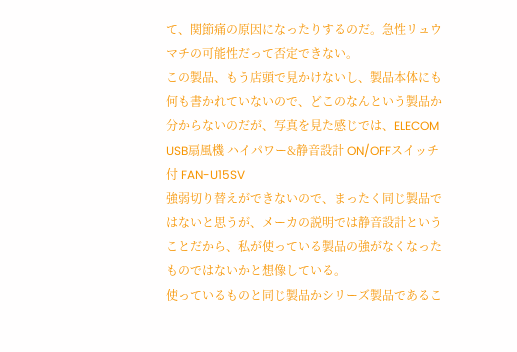て、関節痛の原因になったりするのだ。急性リュウマチの可能性だって否定できない。
この製品、もう店頭で見かけないし、製品本体にも何も書かれていないので、どこのなんという製品か分からないのだが、写真を見た感じでは、ELECOM USB扇風機 ハイパワー&静音設計 ON/OFFスイッチ付 FAN-U15SV
強弱切り替えができないので、まったく同じ製品ではないと思うが、メーカの説明では静音設計ということだから、私が使っている製品の強がなくなったものではないかと想像している。
使っているものと同じ製品かシリーズ製品であるこ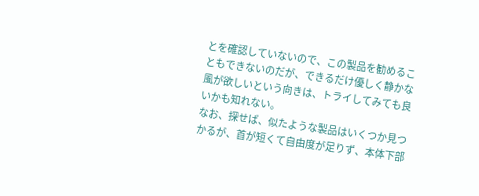とを確認していないので、この製品を勧めることもできないのだが、できるだけ優しく静かな風が欲しいという向きは、トライしてみても良いかも知れない。
なお、探せば、似たような製品はいくつか見つかるが、首が短くて自由度が足りず、本体下部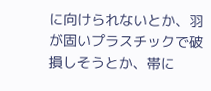に向けられないとか、羽が固いプラスチックで破損しそうとか、帯に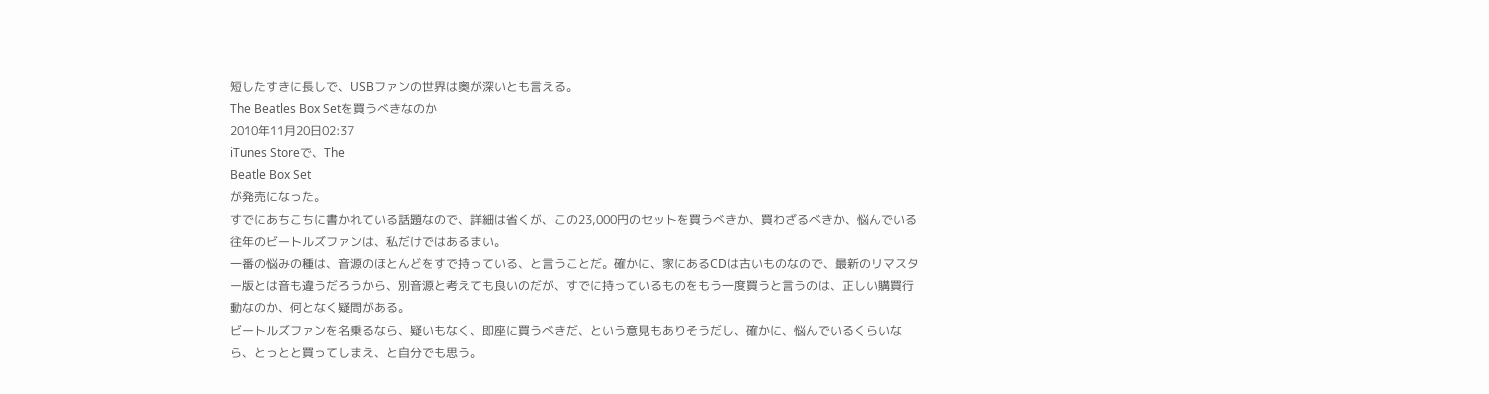短したすきに長しで、USBファンの世界は奥が深いとも言える。
The Beatles Box Setを買うべきなのか
2010年11月20日02:37
iTunes Storeで、The
Beatle Box Set
が発売になった。
すでにあちこちに書かれている話題なので、詳細は省くが、この23,000円のセットを買うべきか、買わざるべきか、悩んでいる往年のビートルズファンは、私だけではあるまい。
一番の悩みの種は、音源のほとんどをすで持っている、と言うことだ。確かに、家にあるCDは古いものなので、最新のリマスター版とは音も違うだろうから、別音源と考えても良いのだが、すでに持っているものをもう一度買うと言うのは、正しい購買行動なのか、何となく疑問がある。
ビートルズファンを名乗るなら、疑いもなく、即座に買うべきだ、という意見もありそうだし、確かに、悩んでいるくらいなら、とっとと買ってしまえ、と自分でも思う。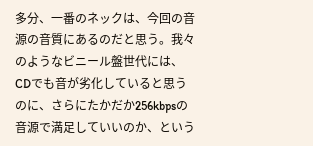多分、一番のネックは、今回の音源の音質にあるのだと思う。我々のようなビニール盤世代には、CDでも音が劣化していると思うのに、さらにたかだか256kbpsの音源で満足していいのか、という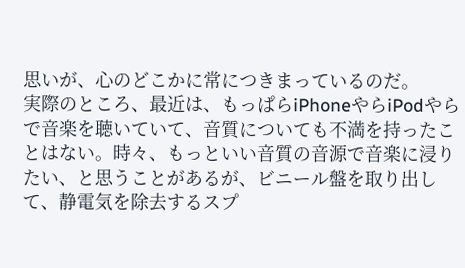思いが、心のどこかに常につきまっているのだ。
実際のところ、最近は、もっぱらiPhoneやらiPodやらで音楽を聴いていて、音質についても不満を持ったことはない。時々、もっといい音質の音源で音楽に浸りたい、と思うことがあるが、ビニール盤を取り出して、静電気を除去するスプ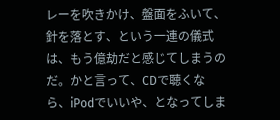レーを吹きかけ、盤面をふいて、針を落とす、という一連の儀式は、もう億劫だと感じてしまうのだ。かと言って、CDで聴くなら、iPodでいいや、となってしま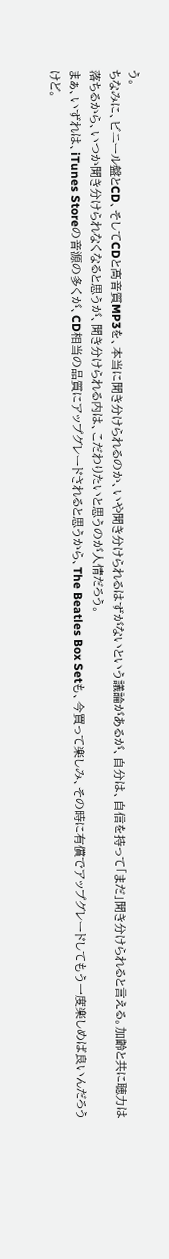う。
ちなみに、ビニール盤とCD、そしてCDと高音質MP3を、本当に聞き分けられるのか、いや聞き分けられるはずがないという議論があるが、自分は、自信を持って「まだ」聞き分けられると言える。加齢と共に聴力は落ちるから、いつか聞き分けられなくなると思うが、聞き分けられる内は、こだわりたいと思うのが人情だろう。
まぁ、いずれは、iTunes Storeの音源の多くが、CD相当の品質にアップグレードされると思うから、The Beatles Box Setも、今買って楽しみ、その時に有償でアップグレードしてもう一度楽しめば良いんだろうけど。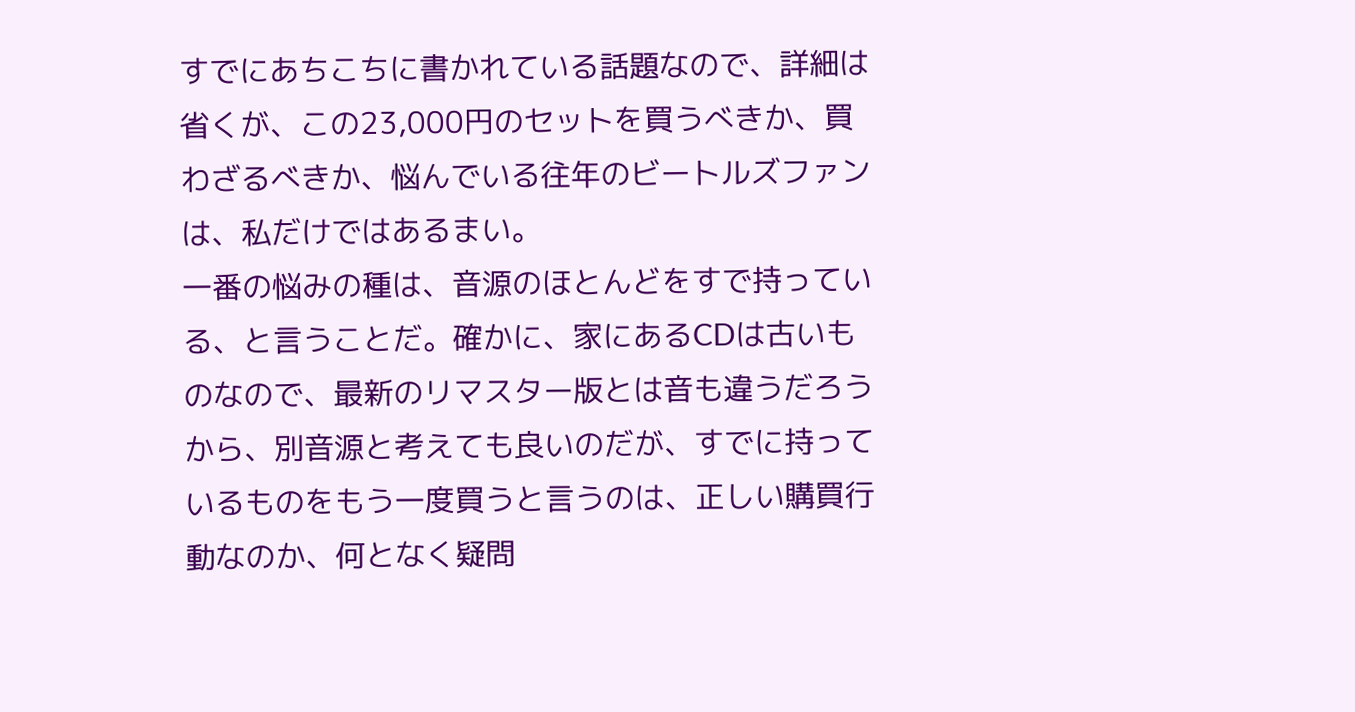すでにあちこちに書かれている話題なので、詳細は省くが、この23,000円のセットを買うべきか、買わざるべきか、悩んでいる往年のビートルズファンは、私だけではあるまい。
一番の悩みの種は、音源のほとんどをすで持っている、と言うことだ。確かに、家にあるCDは古いものなので、最新のリマスター版とは音も違うだろうから、別音源と考えても良いのだが、すでに持っているものをもう一度買うと言うのは、正しい購買行動なのか、何となく疑問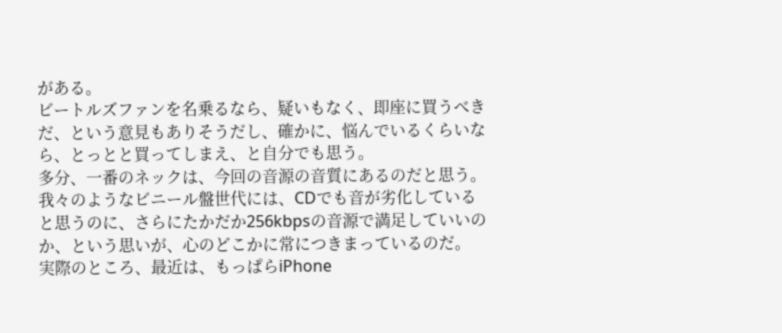がある。
ビートルズファンを名乗るなら、疑いもなく、即座に買うべきだ、という意見もありそうだし、確かに、悩んでいるくらいなら、とっとと買ってしまえ、と自分でも思う。
多分、一番のネックは、今回の音源の音質にあるのだと思う。我々のようなビニール盤世代には、CDでも音が劣化していると思うのに、さらにたかだか256kbpsの音源で満足していいのか、という思いが、心のどこかに常につきまっているのだ。
実際のところ、最近は、もっぱらiPhone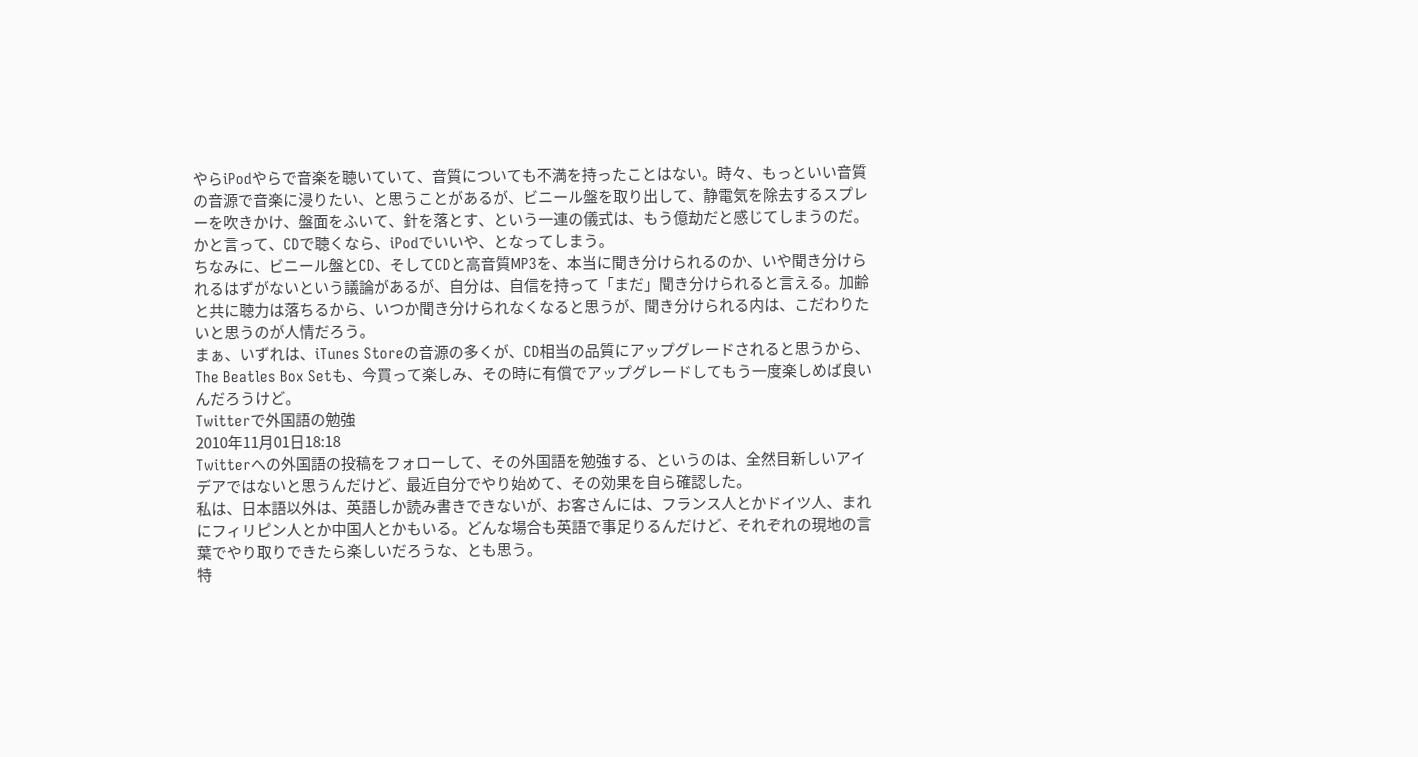やらiPodやらで音楽を聴いていて、音質についても不満を持ったことはない。時々、もっといい音質の音源で音楽に浸りたい、と思うことがあるが、ビニール盤を取り出して、静電気を除去するスプレーを吹きかけ、盤面をふいて、針を落とす、という一連の儀式は、もう億劫だと感じてしまうのだ。かと言って、CDで聴くなら、iPodでいいや、となってしまう。
ちなみに、ビニール盤とCD、そしてCDと高音質MP3を、本当に聞き分けられるのか、いや聞き分けられるはずがないという議論があるが、自分は、自信を持って「まだ」聞き分けられると言える。加齢と共に聴力は落ちるから、いつか聞き分けられなくなると思うが、聞き分けられる内は、こだわりたいと思うのが人情だろう。
まぁ、いずれは、iTunes Storeの音源の多くが、CD相当の品質にアップグレードされると思うから、The Beatles Box Setも、今買って楽しみ、その時に有償でアップグレードしてもう一度楽しめば良いんだろうけど。
Twitterで外国語の勉強
2010年11月01日18:18
Twitterへの外国語の投稿をフォローして、その外国語を勉強する、というのは、全然目新しいアイデアではないと思うんだけど、最近自分でやり始めて、その効果を自ら確認した。
私は、日本語以外は、英語しか読み書きできないが、お客さんには、フランス人とかドイツ人、まれにフィリピン人とか中国人とかもいる。どんな場合も英語で事足りるんだけど、それぞれの現地の言葉でやり取りできたら楽しいだろうな、とも思う。
特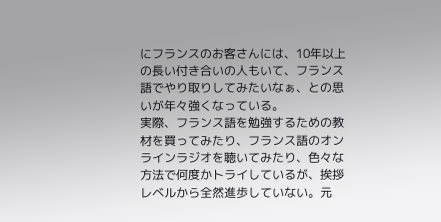にフランスのお客さんには、10年以上の長い付き合いの人もいて、フランス語でやり取りしてみたいなぁ、との思いが年々強くなっている。
実際、フランス語を勉強するための教材を買ってみたり、フランス語のオンラインラジオを聴いてみたり、色々な方法で何度かトライしているが、挨拶レベルから全然進歩していない。元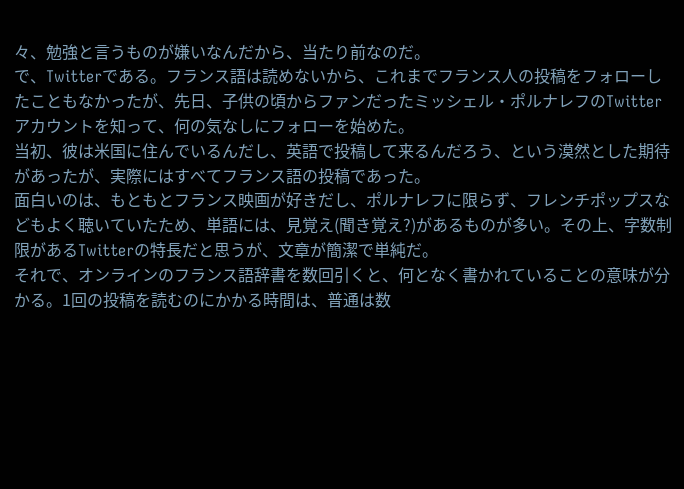々、勉強と言うものが嫌いなんだから、当たり前なのだ。
で、Twitterである。フランス語は読めないから、これまでフランス人の投稿をフォローしたこともなかったが、先日、子供の頃からファンだったミッシェル・ポルナレフのTwitterアカウントを知って、何の気なしにフォローを始めた。
当初、彼は米国に住んでいるんだし、英語で投稿して来るんだろう、という漠然とした期待があったが、実際にはすべてフランス語の投稿であった。
面白いのは、もともとフランス映画が好きだし、ポルナレフに限らず、フレンチポップスなどもよく聴いていたため、単語には、見覚え(聞き覚え?)があるものが多い。その上、字数制限があるTwitterの特長だと思うが、文章が簡潔で単純だ。
それで、オンラインのフランス語辞書を数回引くと、何となく書かれていることの意味が分かる。1回の投稿を読むのにかかる時間は、普通は数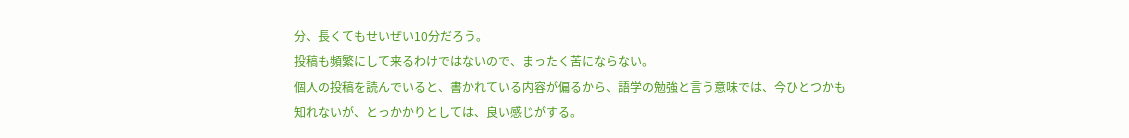分、長くてもせいぜい10分だろう。
投稿も頻繁にして来るわけではないので、まったく苦にならない。
個人の投稿を読んでいると、書かれている内容が偏るから、語学の勉強と言う意味では、今ひとつかも知れないが、とっかかりとしては、良い感じがする。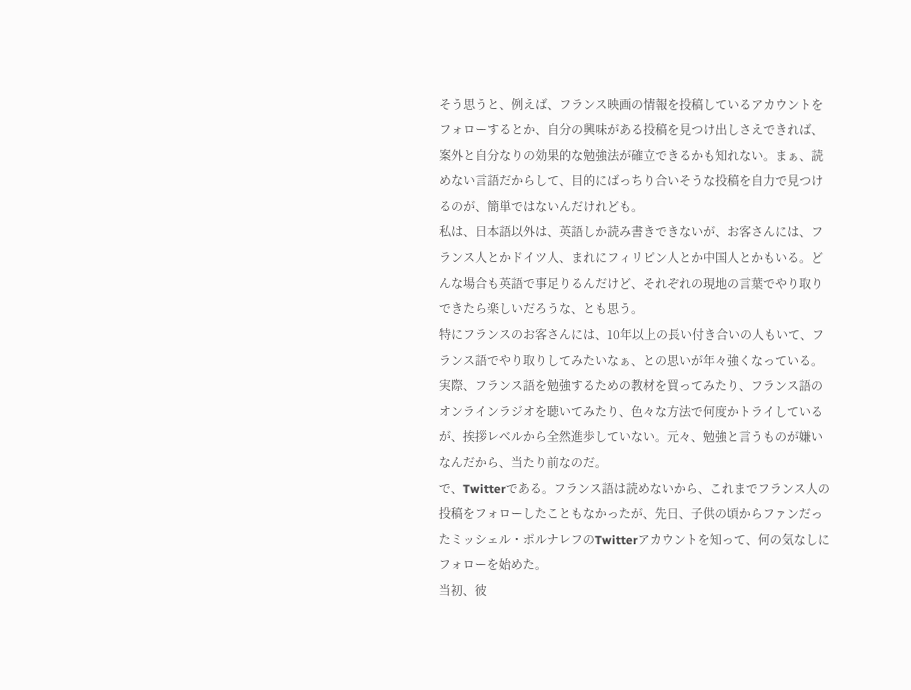そう思うと、例えば、フランス映画の情報を投稿しているアカウントをフォローするとか、自分の興味がある投稿を見つけ出しさえできれば、案外と自分なりの効果的な勉強法が確立できるかも知れない。まぁ、読めない言語だからして、目的にばっちり合いそうな投稿を自力で見つけるのが、簡単ではないんだけれども。
私は、日本語以外は、英語しか読み書きできないが、お客さんには、フランス人とかドイツ人、まれにフィリピン人とか中国人とかもいる。どんな場合も英語で事足りるんだけど、それぞれの現地の言葉でやり取りできたら楽しいだろうな、とも思う。
特にフランスのお客さんには、10年以上の長い付き合いの人もいて、フランス語でやり取りしてみたいなぁ、との思いが年々強くなっている。
実際、フランス語を勉強するための教材を買ってみたり、フランス語のオンラインラジオを聴いてみたり、色々な方法で何度かトライしているが、挨拶レベルから全然進歩していない。元々、勉強と言うものが嫌いなんだから、当たり前なのだ。
で、Twitterである。フランス語は読めないから、これまでフランス人の投稿をフォローしたこともなかったが、先日、子供の頃からファンだったミッシェル・ポルナレフのTwitterアカウントを知って、何の気なしにフォローを始めた。
当初、彼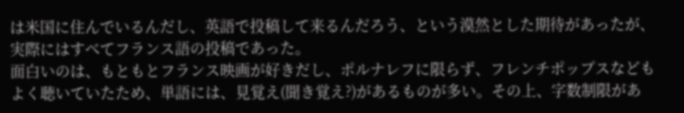は米国に住んでいるんだし、英語で投稿して来るんだろう、という漠然とした期待があったが、実際にはすべてフランス語の投稿であった。
面白いのは、もともとフランス映画が好きだし、ポルナレフに限らず、フレンチポップスなどもよく聴いていたため、単語には、見覚え(聞き覚え?)があるものが多い。その上、字数制限があ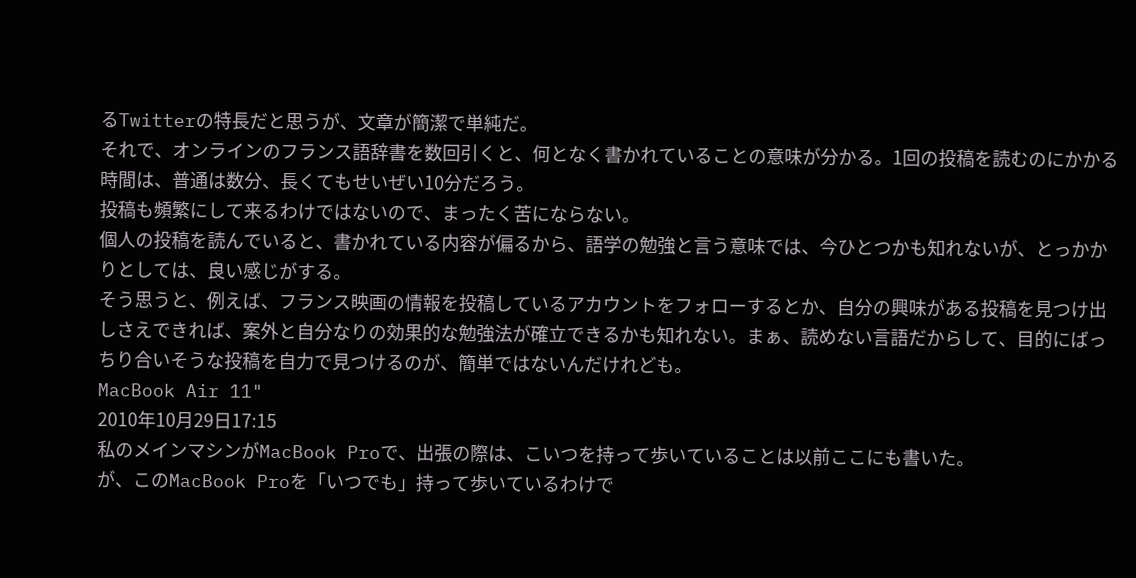るTwitterの特長だと思うが、文章が簡潔で単純だ。
それで、オンラインのフランス語辞書を数回引くと、何となく書かれていることの意味が分かる。1回の投稿を読むのにかかる時間は、普通は数分、長くてもせいぜい10分だろう。
投稿も頻繁にして来るわけではないので、まったく苦にならない。
個人の投稿を読んでいると、書かれている内容が偏るから、語学の勉強と言う意味では、今ひとつかも知れないが、とっかかりとしては、良い感じがする。
そう思うと、例えば、フランス映画の情報を投稿しているアカウントをフォローするとか、自分の興味がある投稿を見つけ出しさえできれば、案外と自分なりの効果的な勉強法が確立できるかも知れない。まぁ、読めない言語だからして、目的にばっちり合いそうな投稿を自力で見つけるのが、簡単ではないんだけれども。
MacBook Air 11"
2010年10月29日17:15
私のメインマシンがMacBook Proで、出張の際は、こいつを持って歩いていることは以前ここにも書いた。
が、このMacBook Proを「いつでも」持って歩いているわけで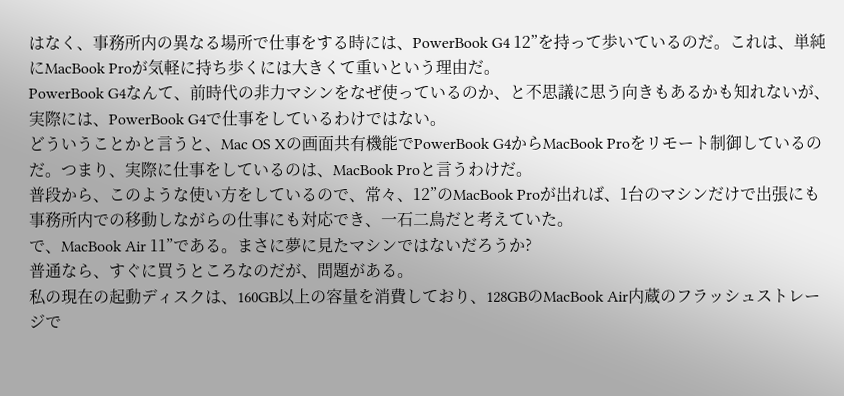はなく、事務所内の異なる場所で仕事をする時には、PowerBook G4 12”を持って歩いているのだ。これは、単純にMacBook Proが気軽に持ち歩くには大きくて重いという理由だ。
PowerBook G4なんて、前時代の非力マシンをなぜ使っているのか、と不思議に思う向きもあるかも知れないが、実際には、PowerBook G4で仕事をしているわけではない。
どういうことかと言うと、Mac OS Xの画面共有機能でPowerBook G4からMacBook Proをリモート制御しているのだ。つまり、実際に仕事をしているのは、MacBook Proと言うわけだ。
普段から、このような使い方をしているので、常々、12”のMacBook Proが出れば、1台のマシンだけで出張にも事務所内での移動しながらの仕事にも対応でき、一石二鳥だと考えていた。
で、MacBook Air 11”である。まさに夢に見たマシンではないだろうか?
普通なら、すぐに買うところなのだが、問題がある。
私の現在の起動ディスクは、160GB以上の容量を消費しており、128GBのMacBook Air内蔵のフラッシュストレージで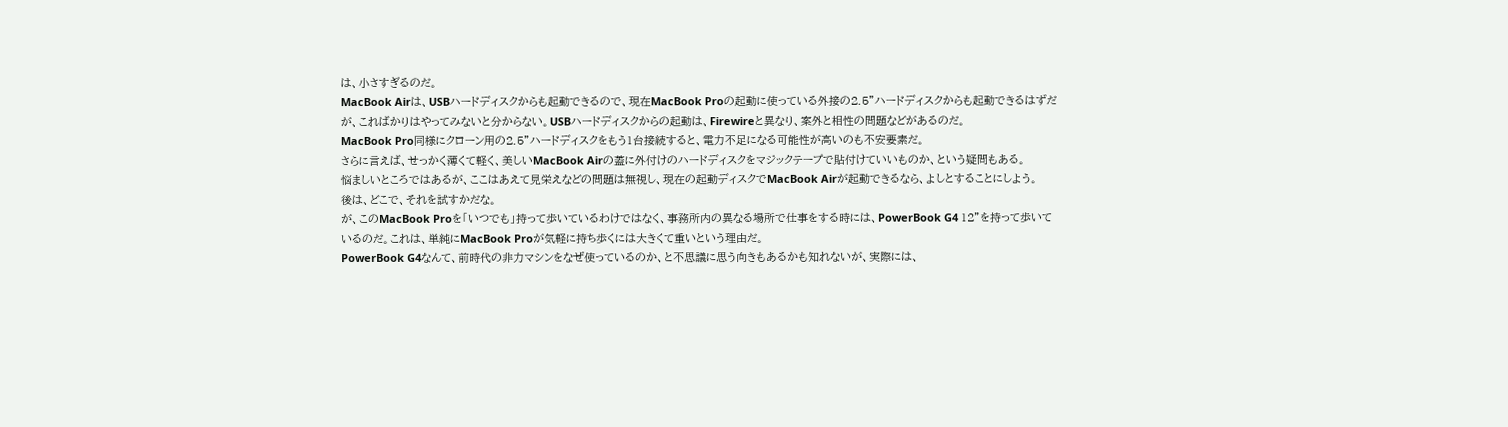は、小さすぎるのだ。
MacBook Airは、USBハードディスクからも起動できるので、現在MacBook Proの起動に使っている外接の2.5”ハードディスクからも起動できるはずだが、こればかりはやってみないと分からない。USBハードディスクからの起動は、Firewireと異なり、案外と相性の問題などがあるのだ。
MacBook Pro同様にクローン用の2.5”ハードディスクをもう1台接続すると、電力不足になる可能性が高いのも不安要素だ。
さらに言えば、せっかく薄くて軽く、美しいMacBook Airの蓋に外付けのハードディスクをマジックテープで貼付けていいものか、という疑問もある。
悩ましいところではあるが、ここはあえて見栄えなどの問題は無視し、現在の起動ディスクでMacBook Airが起動できるなら、よしとすることにしよう。
後は、どこで、それを試すかだな。
が、このMacBook Proを「いつでも」持って歩いているわけではなく、事務所内の異なる場所で仕事をする時には、PowerBook G4 12”を持って歩いているのだ。これは、単純にMacBook Proが気軽に持ち歩くには大きくて重いという理由だ。
PowerBook G4なんて、前時代の非力マシンをなぜ使っているのか、と不思議に思う向きもあるかも知れないが、実際には、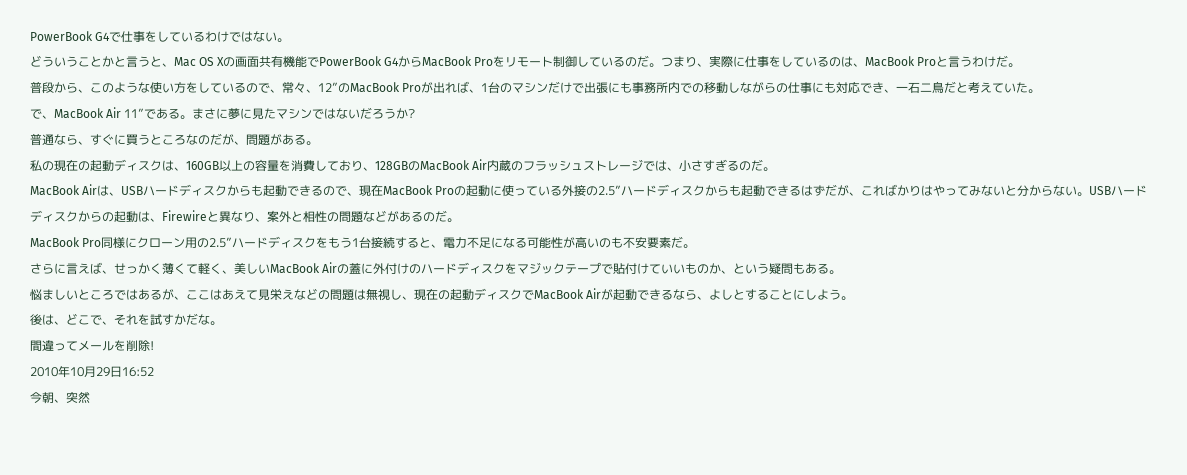PowerBook G4で仕事をしているわけではない。
どういうことかと言うと、Mac OS Xの画面共有機能でPowerBook G4からMacBook Proをリモート制御しているのだ。つまり、実際に仕事をしているのは、MacBook Proと言うわけだ。
普段から、このような使い方をしているので、常々、12”のMacBook Proが出れば、1台のマシンだけで出張にも事務所内での移動しながらの仕事にも対応でき、一石二鳥だと考えていた。
で、MacBook Air 11”である。まさに夢に見たマシンではないだろうか?
普通なら、すぐに買うところなのだが、問題がある。
私の現在の起動ディスクは、160GB以上の容量を消費しており、128GBのMacBook Air内蔵のフラッシュストレージでは、小さすぎるのだ。
MacBook Airは、USBハードディスクからも起動できるので、現在MacBook Proの起動に使っている外接の2.5”ハードディスクからも起動できるはずだが、こればかりはやってみないと分からない。USBハードディスクからの起動は、Firewireと異なり、案外と相性の問題などがあるのだ。
MacBook Pro同様にクローン用の2.5”ハードディスクをもう1台接続すると、電力不足になる可能性が高いのも不安要素だ。
さらに言えば、せっかく薄くて軽く、美しいMacBook Airの蓋に外付けのハードディスクをマジックテープで貼付けていいものか、という疑問もある。
悩ましいところではあるが、ここはあえて見栄えなどの問題は無視し、現在の起動ディスクでMacBook Airが起動できるなら、よしとすることにしよう。
後は、どこで、それを試すかだな。
間違ってメールを削除!
2010年10月29日16:52
今朝、突然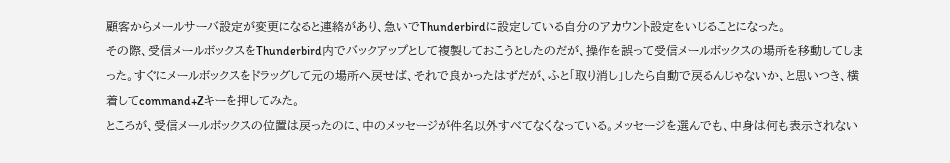顧客からメールサーバ設定が変更になると連絡があり、急いでThunderbirdに設定している自分のアカウント設定をいじることになった。
その際、受信メールボックスをThunderbird内でバックアップとして複製しておこうとしたのだが、操作を誤って受信メールボックスの場所を移動してしまった。すぐにメールボックスをドラッグして元の場所へ戻せば、それで良かったはずだが、ふと「取り消し」したら自動で戻るんじゃないか、と思いつき、横着してcommand+Zキーを押してみた。
ところが、受信メールボックスの位置は戻ったのに、中のメッセージが件名以外すべてなくなっている。メッセージを選んでも、中身は何も表示されない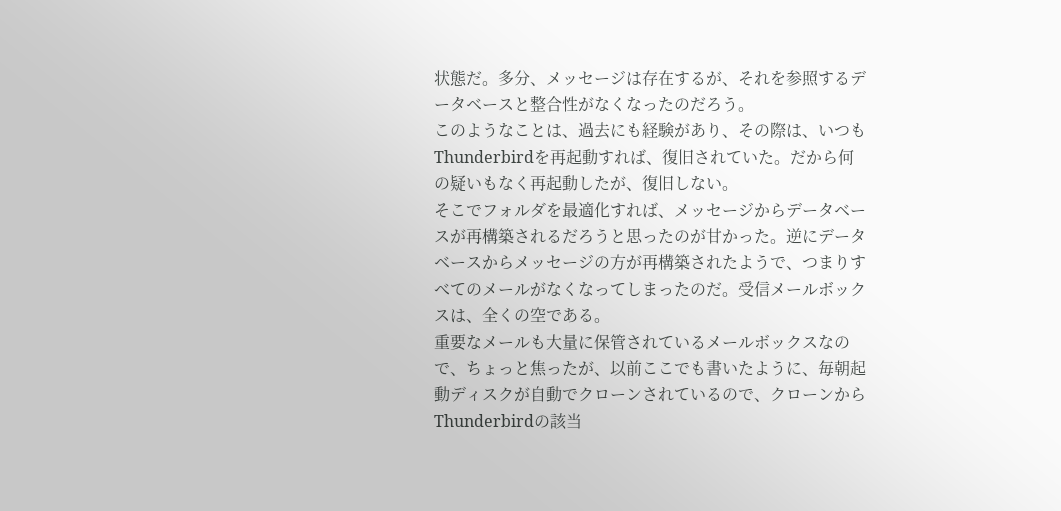状態だ。多分、メッセージは存在するが、それを参照するデータベースと整合性がなくなったのだろう。
このようなことは、過去にも経験があり、その際は、いつもThunderbirdを再起動すれば、復旧されていた。だから何の疑いもなく再起動したが、復旧しない。
そこでフォルダを最適化すれば、メッセージからデータベースが再構築されるだろうと思ったのが甘かった。逆にデータベースからメッセージの方が再構築されたようで、つまりすべてのメールがなくなってしまったのだ。受信メールボックスは、全くの空である。
重要なメールも大量に保管されているメールボックスなので、ちょっと焦ったが、以前ここでも書いたように、毎朝起動ディスクが自動でクローンされているので、クローンからThunderbirdの該当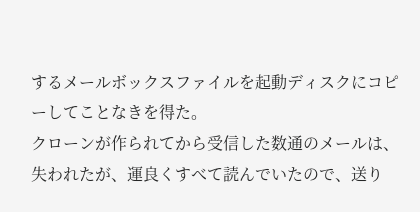するメールボックスファイルを起動ディスクにコピーしてことなきを得た。
クローンが作られてから受信した数通のメールは、失われたが、運良くすべて読んでいたので、送り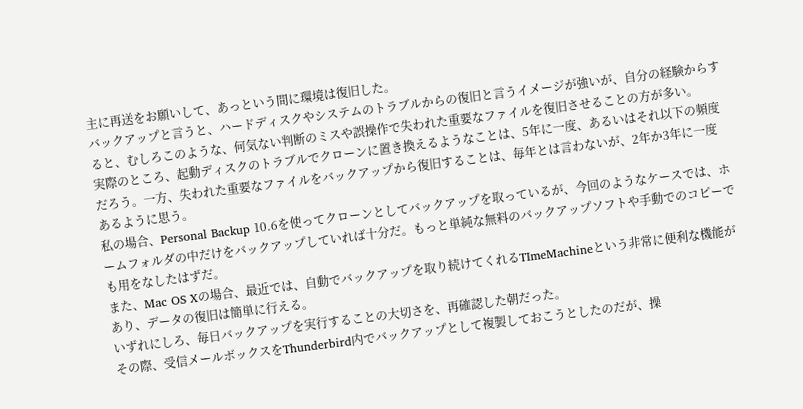主に再送をお願いして、あっという間に環境は復旧した。
バックアップと言うと、ハードディスクやシステムのトラブルからの復旧と言うイメージが強いが、自分の経験からすると、むしろこのような、何気ない判断のミスや誤操作で失われた重要なファイルを復旧させることの方が多い。
実際のところ、起動ディスクのトラブルでクローンに置き換えるようなことは、5年に一度、あるいはそれ以下の頻度だろう。一方、失われた重要なファイルをバックアップから復旧することは、毎年とは言わないが、2年か3年に一度あるように思う。
私の場合、Personal Backup 10.6を使ってクローンとしてバックアップを取っているが、今回のようなケースでは、ホームフォルダの中だけをバックアップしていれば十分だ。もっと単純な無料のバックアップソフトや手動でのコピーでも用をなしたはずだ。
また、Mac OS Xの場合、最近では、自動でバックアップを取り続けてくれるTImeMachineという非常に便利な機能があり、データの復旧は簡単に行える。
いずれにしろ、毎日バックアップを実行することの大切さを、再確認した朝だった。
その際、受信メールボックスをThunderbird内でバックアップとして複製しておこうとしたのだが、操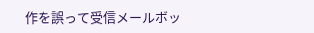作を誤って受信メールボッ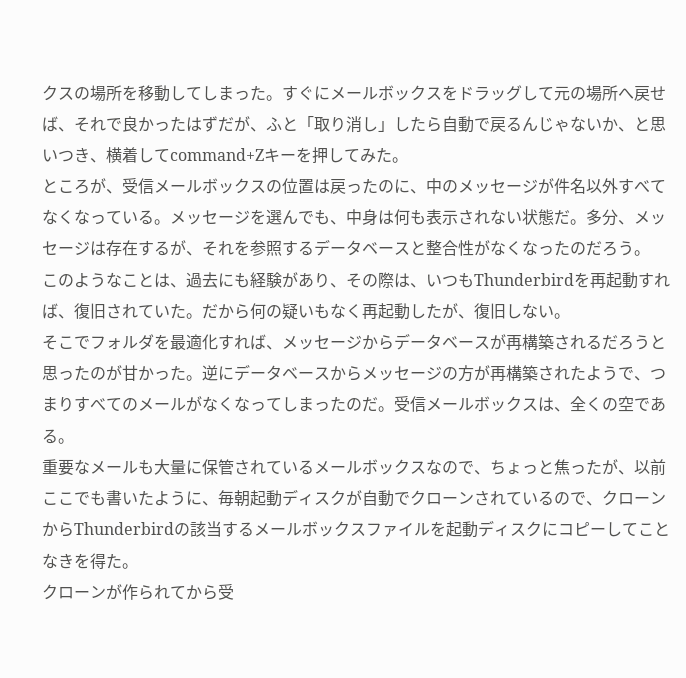クスの場所を移動してしまった。すぐにメールボックスをドラッグして元の場所へ戻せば、それで良かったはずだが、ふと「取り消し」したら自動で戻るんじゃないか、と思いつき、横着してcommand+Zキーを押してみた。
ところが、受信メールボックスの位置は戻ったのに、中のメッセージが件名以外すべてなくなっている。メッセージを選んでも、中身は何も表示されない状態だ。多分、メッセージは存在するが、それを参照するデータベースと整合性がなくなったのだろう。
このようなことは、過去にも経験があり、その際は、いつもThunderbirdを再起動すれば、復旧されていた。だから何の疑いもなく再起動したが、復旧しない。
そこでフォルダを最適化すれば、メッセージからデータベースが再構築されるだろうと思ったのが甘かった。逆にデータベースからメッセージの方が再構築されたようで、つまりすべてのメールがなくなってしまったのだ。受信メールボックスは、全くの空である。
重要なメールも大量に保管されているメールボックスなので、ちょっと焦ったが、以前ここでも書いたように、毎朝起動ディスクが自動でクローンされているので、クローンからThunderbirdの該当するメールボックスファイルを起動ディスクにコピーしてことなきを得た。
クローンが作られてから受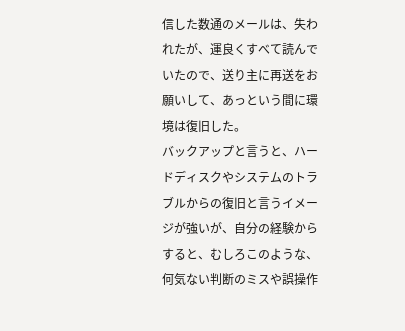信した数通のメールは、失われたが、運良くすべて読んでいたので、送り主に再送をお願いして、あっという間に環境は復旧した。
バックアップと言うと、ハードディスクやシステムのトラブルからの復旧と言うイメージが強いが、自分の経験からすると、むしろこのような、何気ない判断のミスや誤操作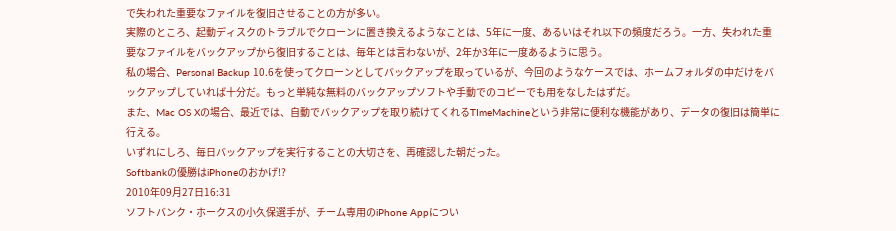で失われた重要なファイルを復旧させることの方が多い。
実際のところ、起動ディスクのトラブルでクローンに置き換えるようなことは、5年に一度、あるいはそれ以下の頻度だろう。一方、失われた重要なファイルをバックアップから復旧することは、毎年とは言わないが、2年か3年に一度あるように思う。
私の場合、Personal Backup 10.6を使ってクローンとしてバックアップを取っているが、今回のようなケースでは、ホームフォルダの中だけをバックアップしていれば十分だ。もっと単純な無料のバックアップソフトや手動でのコピーでも用をなしたはずだ。
また、Mac OS Xの場合、最近では、自動でバックアップを取り続けてくれるTImeMachineという非常に便利な機能があり、データの復旧は簡単に行える。
いずれにしろ、毎日バックアップを実行することの大切さを、再確認した朝だった。
Softbankの優勝はiPhoneのおかげ!?
2010年09月27日16:31
ソフトバンク・ホークスの小久保選手が、チーム専用のiPhone Appについ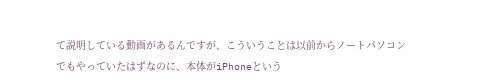て説明している動画があるんですが、こういうことは以前からノートパソコンでもやっていたはずなのに、本体がiPhoneという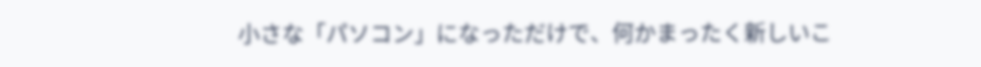小さな「パソコン」になっただけで、何かまったく新しいこ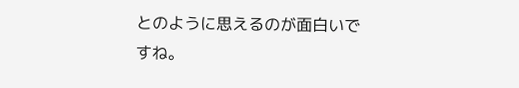とのように思えるのが面白いですね。